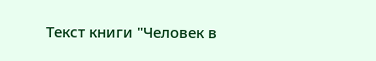Текст книги "Человек в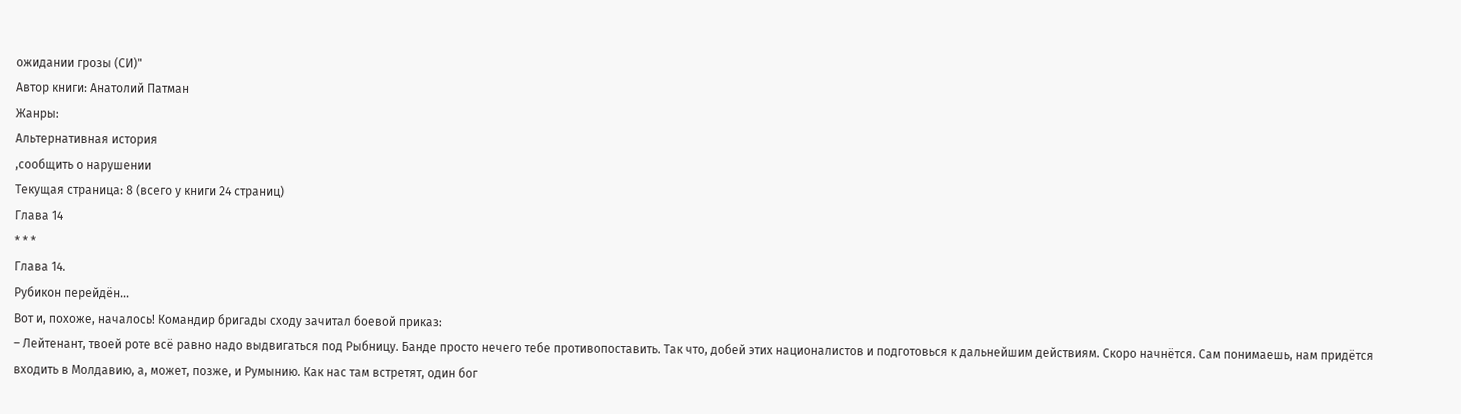ожидании грозы (СИ)"
Автор книги: Анатолий Патман
Жанры:
Альтернативная история
,сообщить о нарушении
Текущая страница: 8 (всего у книги 24 страниц)
Глава 14
* * *
Глава 14.
Рубикон перейдён…
Вот и, похоже, началось! Командир бригады сходу зачитал боевой приказ:
– Лейтенант, твоей роте всё равно надо выдвигаться под Рыбницу. Банде просто нечего тебе противопоставить. Так что, добей этих националистов и подготовься к дальнейшим действиям. Скоро начнётся. Сам понимаешь, нам придётся входить в Молдавию, а, может, позже, и Румынию. Как нас там встретят, один бог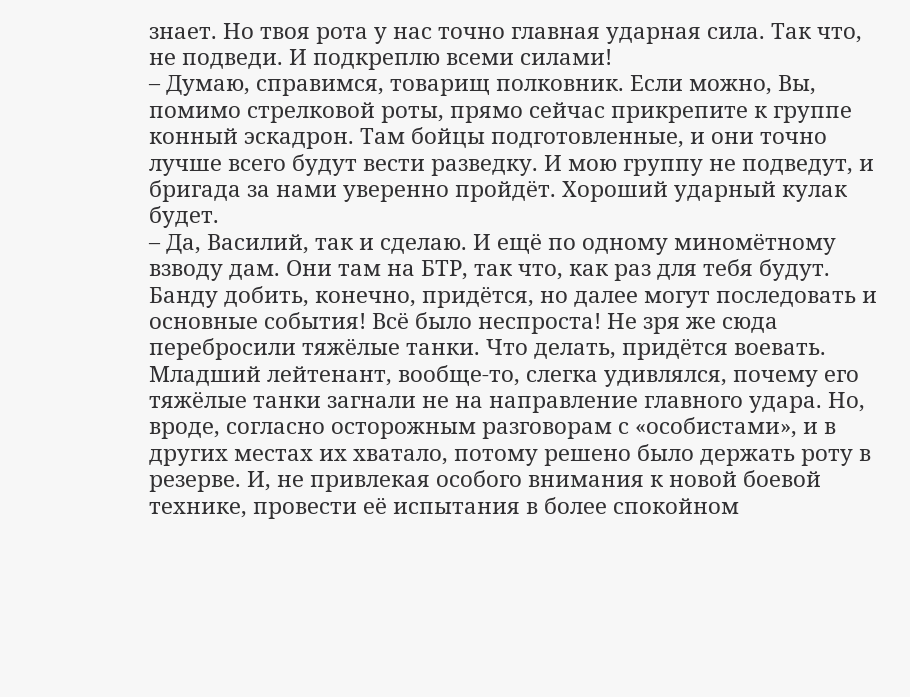знает. Но твоя рота у нас точно главная ударная сила. Так что, не подведи. И подкреплю всеми силами!
– Думаю, справимся, товарищ полковник. Если можно, Вы, помимо стрелковой роты, прямо сейчас прикрепите к группе конный эскадрон. Там бойцы подготовленные, и они точно лучше всего будут вести разведку. И мою группу не подведут, и бригада за нами уверенно пройдёт. Хороший ударный кулак будет.
– Да, Василий, так и сделаю. И ещё по одному миномётному взводу дам. Они там на БТР, так что, как раз для тебя будут.
Банду добить, конечно, придётся, но далее могут последовать и основные события! Всё было неспроста! Не зря же сюда перебросили тяжёлые танки. Что делать, придётся воевать. Младший лейтенант, вообще-то, слегка удивлялся, почему его тяжёлые танки загнали не на направление главного удара. Но, вроде, согласно осторожным разговорам с «особистами», и в других местах их хватало, потому решено было держать роту в резерве. И, не привлекая особого внимания к новой боевой технике, провести её испытания в более спокойном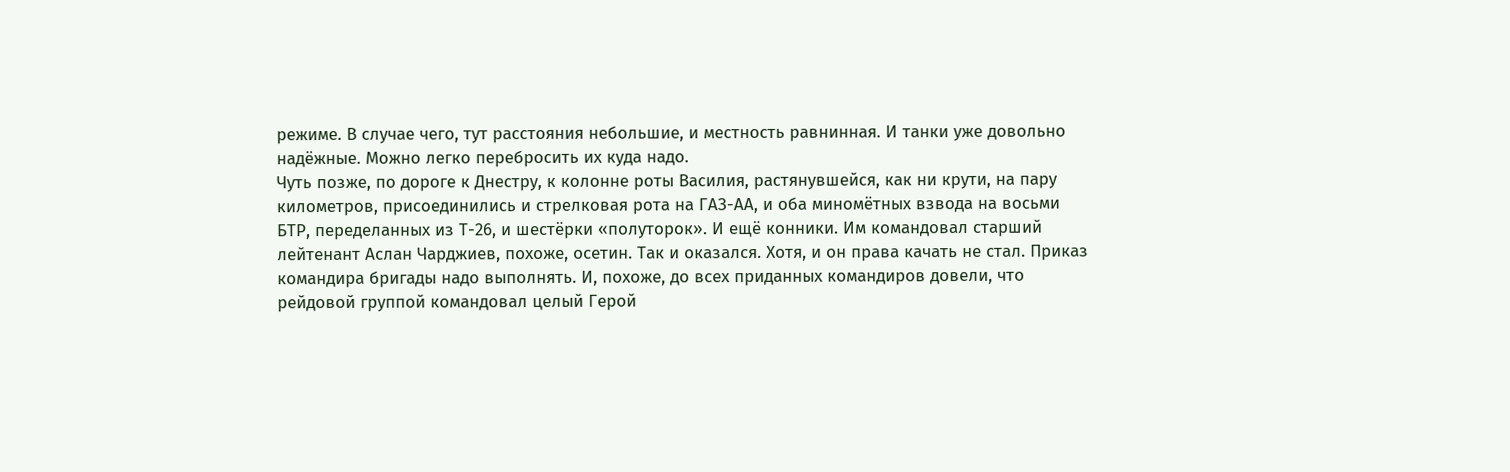режиме. В случае чего, тут расстояния небольшие, и местность равнинная. И танки уже довольно надёжные. Можно легко перебросить их куда надо.
Чуть позже, по дороге к Днестру, к колонне роты Василия, растянувшейся, как ни крути, на пару километров, присоединились и стрелковая рота на ГАЗ-АА, и оба миномётных взвода на восьми БТР, переделанных из Т-26, и шестёрки «полуторок». И ещё конники. Им командовал старший лейтенант Аслан Чарджиев, похоже, осетин. Так и оказался. Хотя, и он права качать не стал. Приказ командира бригады надо выполнять. И, похоже, до всех приданных командиров довели, что рейдовой группой командовал целый Герой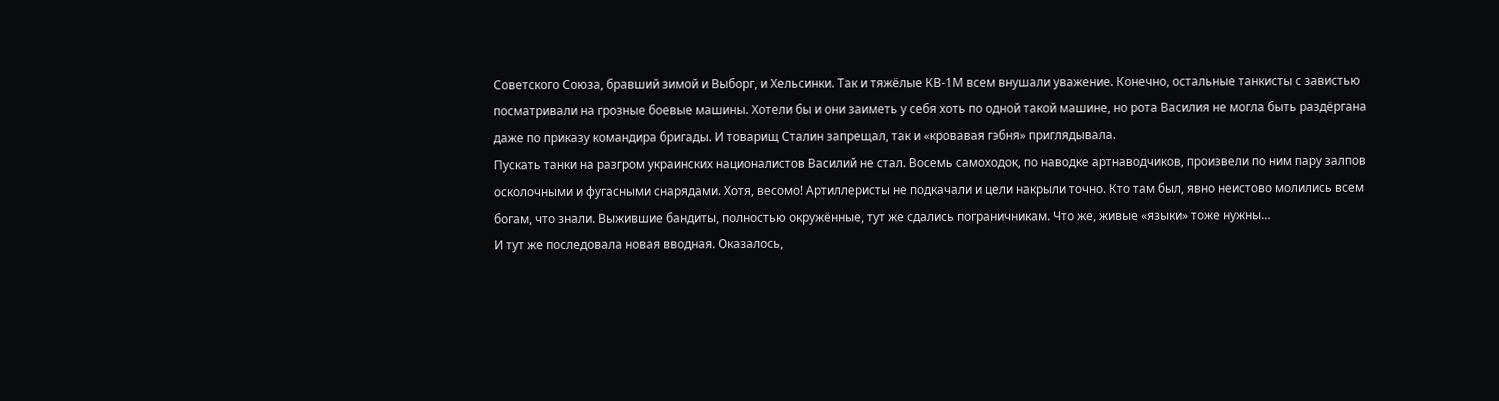Советского Союза, бравший зимой и Выборг, и Хельсинки. Так и тяжёлые КВ-1М всем внушали уважение. Конечно, остальные танкисты с завистью посматривали на грозные боевые машины. Хотели бы и они заиметь у себя хоть по одной такой машине, но рота Василия не могла быть раздёргана даже по приказу командира бригады. И товарищ Сталин запрещал, так и «кровавая гэбня» приглядывала.
Пускать танки на разгром украинских националистов Василий не стал. Восемь самоходок, по наводке артнаводчиков, произвели по ним пару залпов осколочными и фугасными снарядами. Хотя, весомо! Артиллеристы не подкачали и цели накрыли точно. Кто там был, явно неистово молились всем богам, что знали. Выжившие бандиты, полностью окружённые, тут же сдались пограничникам. Что же, живые «языки» тоже нужны…
И тут же последовала новая вводная. Оказалось,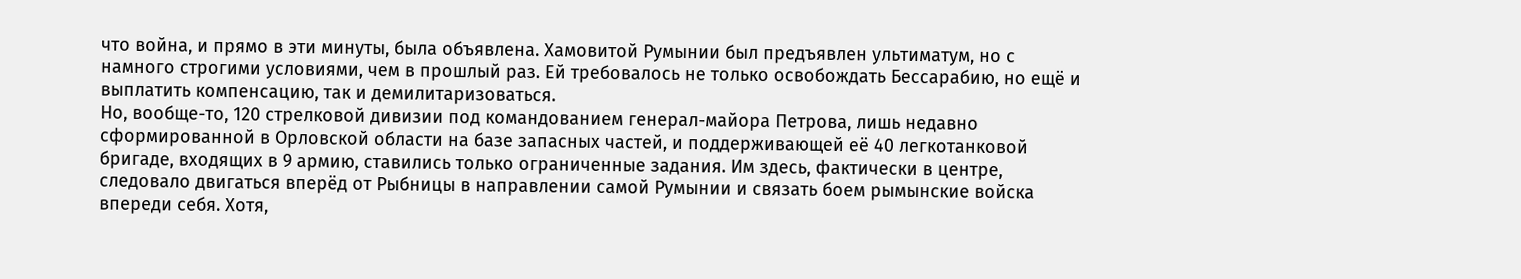что война, и прямо в эти минуты, была объявлена. Хамовитой Румынии был предъявлен ультиматум, но с намного строгими условиями, чем в прошлый раз. Ей требовалось не только освобождать Бессарабию, но ещё и выплатить компенсацию, так и демилитаризоваться.
Но, вообще-то, 120 стрелковой дивизии под командованием генерал-майора Петрова, лишь недавно сформированной в Орловской области на базе запасных частей, и поддерживающей её 40 легкотанковой бригаде, входящих в 9 армию, ставились только ограниченные задания. Им здесь, фактически в центре, следовало двигаться вперёд от Рыбницы в направлении самой Румынии и связать боем рымынские войска впереди себя. Хотя,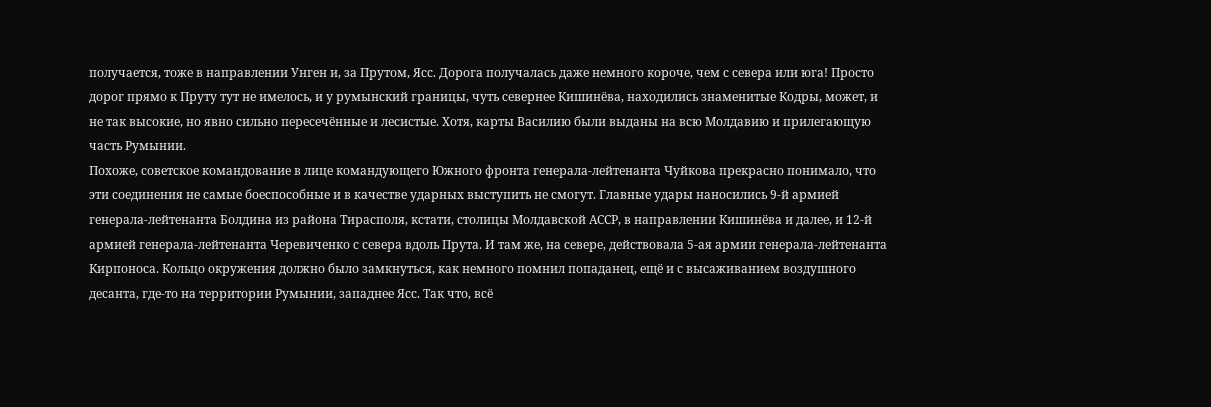получается, тоже в направлении Унген и, за Прутом, Ясс. Дорога получалась даже немного короче, чем с севера или юга! Просто дорог прямо к Пруту тут не имелось, и у румынский границы, чуть севернее Кишинёва, находились знаменитые Кодры, может, и не так высокие, но явно сильно пересечённые и лесистые. Хотя, карты Василию были выданы на всю Молдавию и прилегающую часть Румынии.
Похоже, советское командование в лице командующего Южного фронта генерала-лейтенанта Чуйкова прекрасно понимало, что эти соединения не самые боеспособные и в качестве ударных выступить не смогут. Главные удары наносились 9-й армией генерала-лейтенанта Болдина из района Тирасполя, кстати, столицы Молдавской АССР, в направлении Кишинёва и далее, и 12-й армией генерала-лейтенанта Черевиченко с севера вдоль Прута. И там же, на севере, действовала 5-ая армии генерала-лейтенанта Кирпоноса. Кольцо окружения должно было замкнуться, как немного помнил попаданец, ещё и с высаживанием воздушного десанта, где-то на территории Румынии, западнее Ясс. Так что, всё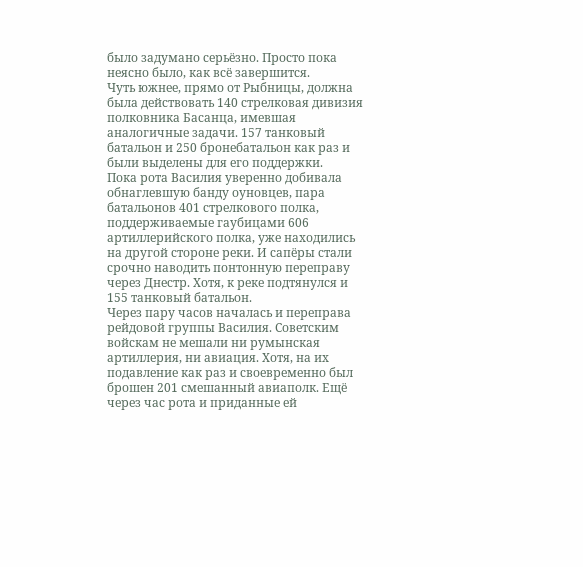было задумано серьёзно. Просто пока неясно было, как всё завершится.
Чуть южнее, прямо от Рыбницы, должна была действовать 140 стрелковая дивизия полковника Басанца, имевшая аналогичные задачи. 157 танковый батальон и 250 бронебатальон как раз и были выделены для его поддержки.
Пока рота Василия уверенно добивала обнаглевшую банду оуновцев, пара батальонов 401 стрелкового полка, поддерживаемые гаубицами 606 артиллерийского полка, уже находились на другой стороне реки. И сапёры стали срочно наводить понтонную переправу через Днестр. Хотя, к реке подтянулся и 155 танковый батальон.
Через пару часов началась и переправа рейдовой группы Василия. Советским войскам не мешали ни румынская артиллерия, ни авиация. Хотя, на их подавление как раз и своевременно был брошен 201 смешанный авиаполк. Ещё через час рота и приданные ей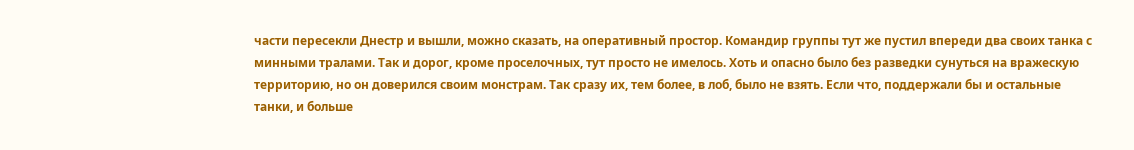части пересекли Днестр и вышли, можно сказать, на оперативный простор. Командир группы тут же пустил впереди два своих танка с минными тралами. Так и дорог, кроме проселочных, тут просто не имелось. Хоть и опасно было без разведки сунуться на вражескую территорию, но он доверился своим монстрам. Так сразу их, тем более, в лоб, было не взять. Если что, поддержали бы и остальные танки, и больше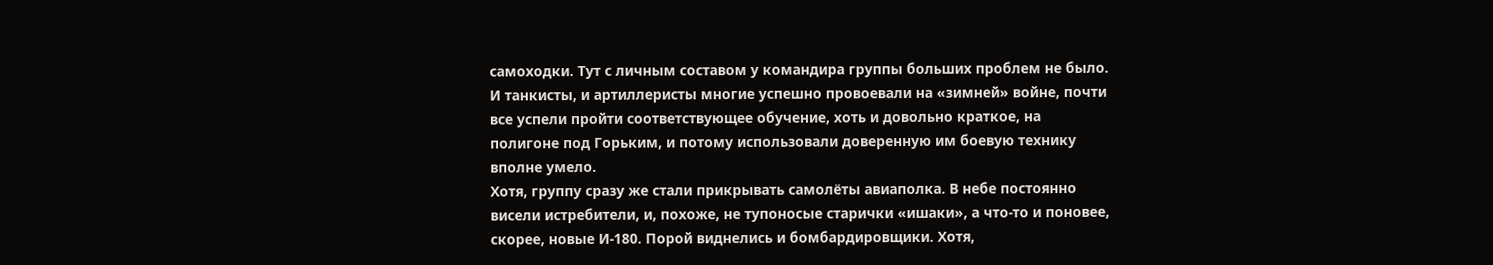самоходки. Тут с личным составом у командира группы больших проблем не было. И танкисты, и артиллеристы многие успешно провоевали на «зимней» войне, почти все успели пройти соответствующее обучение, хоть и довольно краткое, на полигоне под Горьким, и потому использовали доверенную им боевую технику вполне умело.
Хотя, группу сразу же стали прикрывать самолёты авиаполка. В небе постоянно висели истребители, и, похоже, не тупоносые старички «ишаки», а что-то и поновее, скорее, новые И-180. Порой виднелись и бомбардировщики. Хотя,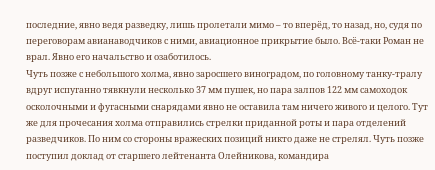последние, явно ведя разведку, лишь пролетали мимо – то вперёд, то назад, но, судя по переговорам авианаводчиков с ними, авиационное прикрытие было. Всё-таки Роман не врал. Явно его начальство и озаботилось.
Чуть позже с небольшого холма, явно заросшего виноградом, по головному танку-тралу вдруг испуганно тявкнули несколько 37 мм пушек, но пара залпов 122 мм самоходок осколочными и фугасными снарядами явно не оставила там ничего живого и целого. Тут же для прочесания холма отправились стрелки приданной роты и пара отделений разведчиков. По ним со стороны вражеских позиций никто даже не стрелял. Чуть позже поступил доклад от старшего лейтенанта Олейникова, командира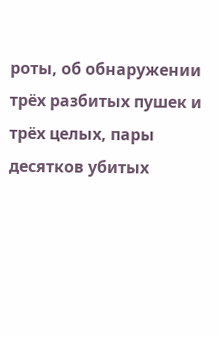роты, об обнаружении трёх разбитых пушек и трёх целых, пары десятков убитых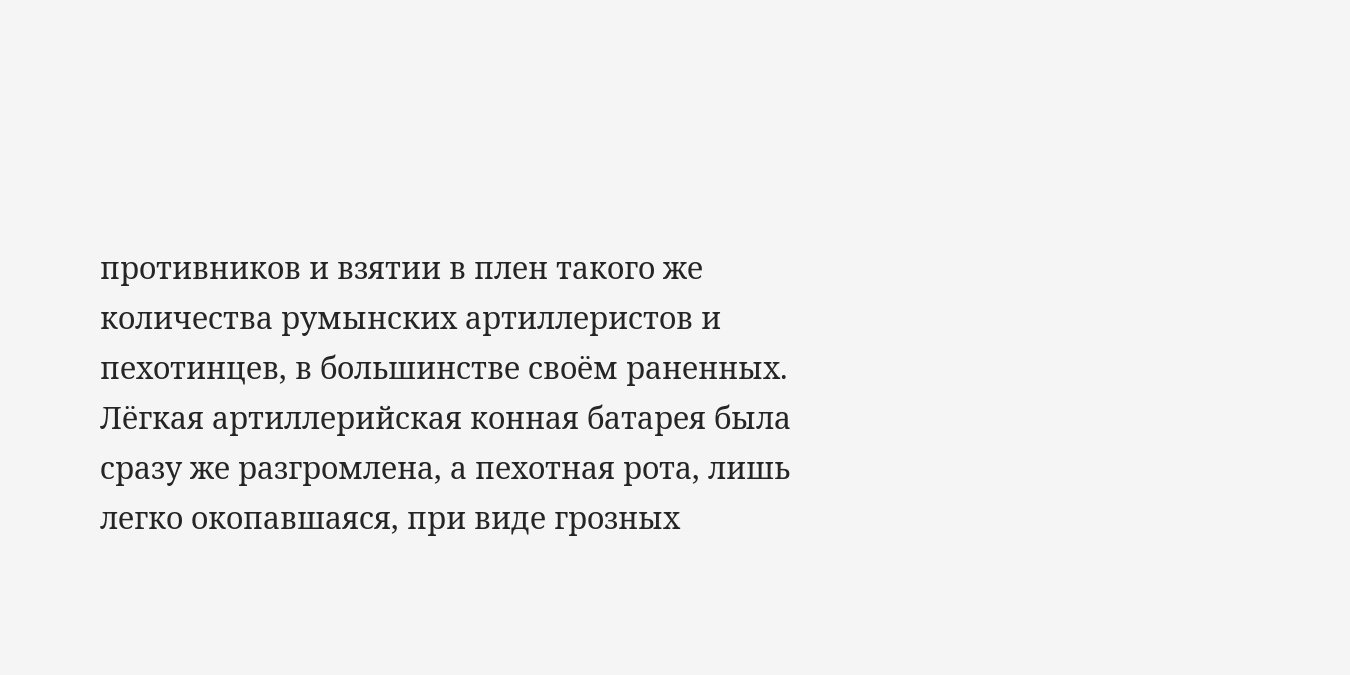противников и взятии в плен такого же количества румынских артиллеристов и пехотинцев, в большинстве своём раненных. Лёгкая артиллерийская конная батарея была сразу же разгромлена, а пехотная рота, лишь легко окопавшаяся, при виде грозных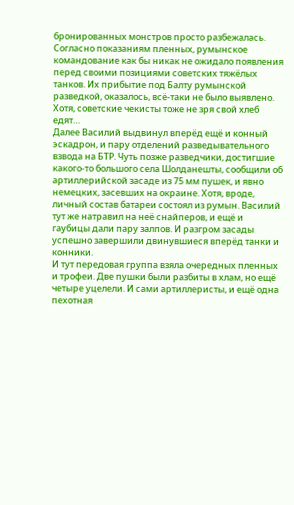бронированных монстров просто разбежалась. Согласно показаниям пленных, румынское командование как бы никак не ожидало появления перед своими позициями советских тяжёлых танков. Их прибытие под Балту румынской разведкой, оказалось, всё-таки не было выявлено. Хотя, советские чекисты тоже не зря свой хлеб едят…
Далее Василий выдвинул вперёд ещё и конный эскадрон, и пару отделений разведывательного взвода на БТР. Чуть позже разведчики, достигшие какого-то большого села Шолданешты, сообщили об артиллерийской засаде из 75 мм пушек, и явно немецких, засевших на окраине. Хотя, вроде, личный состав батареи состоял из румын. Василий тут же натравил на неё снайперов, и ещё и гаубицы дали пару залпов. И разгром засады успешно завершили двинувшиеся вперёд танки и конники.
И тут передовая группа взяла очередных пленных и трофеи. Две пушки были разбиты в хлам, но ещё четыре уцелели. И сами артиллеристы, и ещё одна пехотная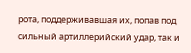рота, поддерживавшая их, попав под сильный артиллерийский удар, так и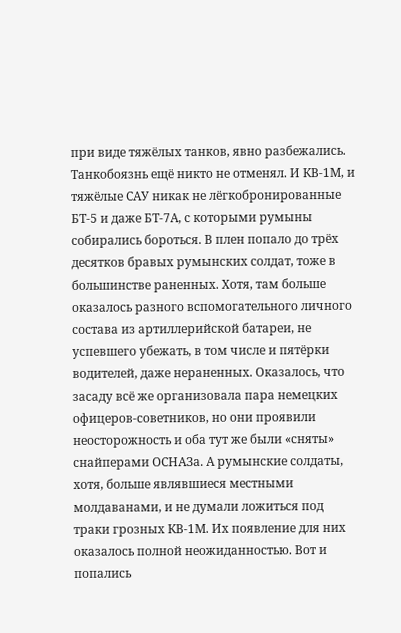при виде тяжёлых танков, явно разбежались. Танкобоязнь ещё никто не отменял. И КВ-1М, и тяжёлые САУ никак не лёгкобронированные БТ-5 и даже БТ-7А, с которыми румыны собирались бороться. В плен попало до трёх десятков бравых румынских солдат, тоже в большинстве раненных. Хотя, там больше оказалось разного вспомогательного личного состава из артиллерийской батареи, не успевшего убежать, в том числе и пятёрки водителей, даже нераненных. Оказалось, что засаду всё же организовала пара немецких офицеров-советников, но они проявили неосторожность и оба тут же были «сняты» снайперами ОСНАЗа. А румынские солдаты, хотя, больше являвшиеся местными молдаванами, и не думали ложиться под траки грозных КВ-1М. Их появление для них оказалось полной неожиданностью. Вот и попались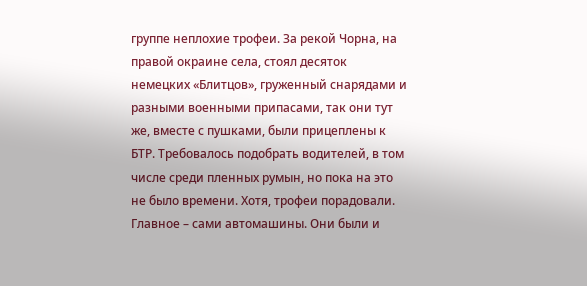группе неплохие трофеи. За рекой Чорна, на правой окраине села, стоял десяток немецких «Блитцов», груженный снарядами и разными военными припасами, так они тут же, вместе с пушками, были прицеплены к БТР. Требовалось подобрать водителей, в том числе среди пленных румын, но пока на это не было времени. Хотя, трофеи порадовали. Главное – сами автомашины. Они были и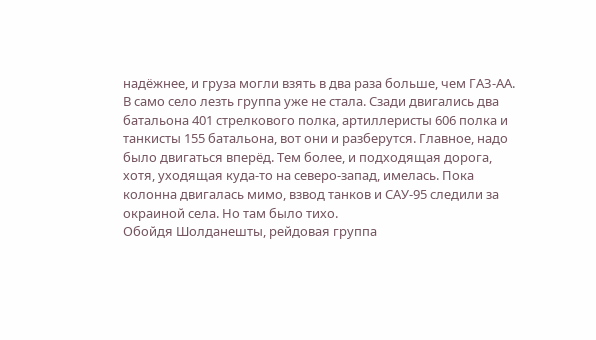надёжнее, и груза могли взять в два раза больше, чем ГАЗ-АА.
В само село лезть группа уже не стала. Сзади двигались два батальона 401 стрелкового полка, артиллеристы 606 полка и танкисты 155 батальона, вот они и разберутся. Главное, надо было двигаться вперёд. Тем более, и подходящая дорога, хотя, уходящая куда-то на северо-запад, имелась. Пока колонна двигалась мимо, взвод танков и САУ-95 следили за окраиной села. Но там было тихо.
Обойдя Шолданешты, рейдовая группа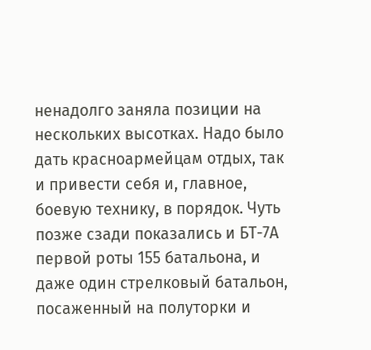ненадолго заняла позиции на нескольких высотках. Надо было дать красноармейцам отдых, так и привести себя и, главное, боевую технику, в порядок. Чуть позже сзади показались и БТ-7А первой роты 155 батальона, и даже один стрелковый батальон, посаженный на полуторки и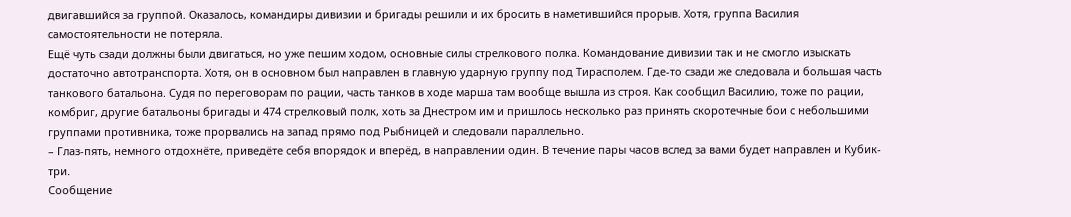двигавшийся за группой. Оказалось, командиры дивизии и бригады решили и их бросить в наметившийся прорыв. Хотя, группа Василия самостоятельности не потеряла.
Ещё чуть сзади должны были двигаться, но уже пешим ходом, основные силы стрелкового полка. Командование дивизии так и не смогло изыскать достаточно автотранспорта. Хотя, он в основном был направлен в главную ударную группу под Тирасполем. Где-то сзади же следовала и большая часть танкового батальона. Судя по переговорам по рации, часть танков в ходе марша там вообще вышла из строя. Как сообщил Василию, тоже по рации, комбриг, другие батальоны бригады и 474 стрелковый полк, хоть за Днестром им и пришлось несколько раз принять скоротечные бои с небольшими группами противника, тоже прорвались на запад прямо под Рыбницей и следовали параллельно.
– Глаз-пять, немного отдохнёте, приведёте себя впорядок и вперёд, в направлении один. В течение пары часов вслед за вами будет направлен и Кубик-три.
Сообщение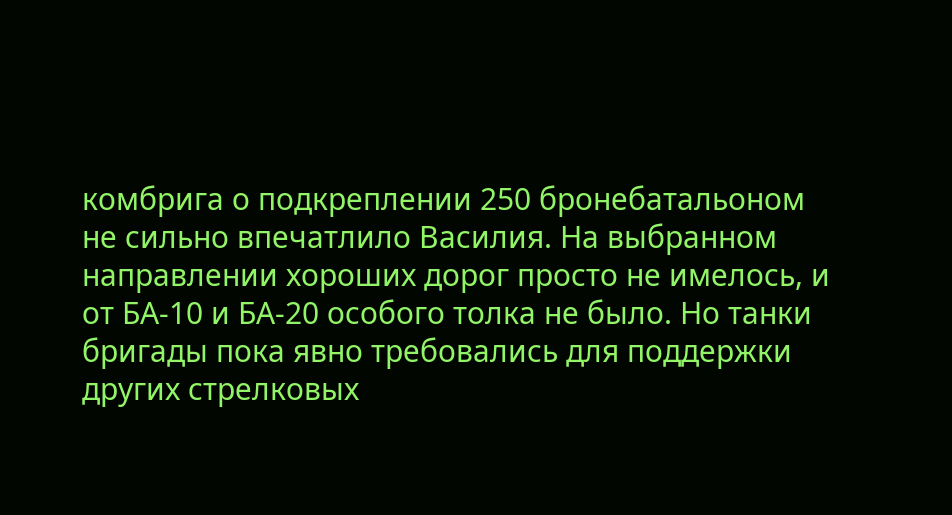комбрига о подкреплении 250 бронебатальоном не сильно впечатлило Василия. На выбранном направлении хороших дорог просто не имелось, и от БА-10 и БА-20 особого толка не было. Но танки бригады пока явно требовались для поддержки других стрелковых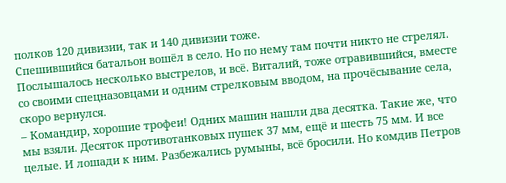полков 120 дивизии, так и 140 дивизии тоже.
Спешившийся батальон вошёл в село. Но по нему там почти никто не стрелял. Послышалось несколько выстрелов, и всё. Виталий, тоже отравившийся, вместе со своими спецназовцами и одним стрелковым вводом, на прочёсывание села, скоро вернулся.
– Командир, хорошие трофеи! Одних машин нашли два десятка. Такие же, что мы взяли. Десяток противотанковых пушек 37 мм, ещё и шесть 75 мм. И все целые. И лошади к ним. Разбежались румыны, всё бросили. Но комдив Петров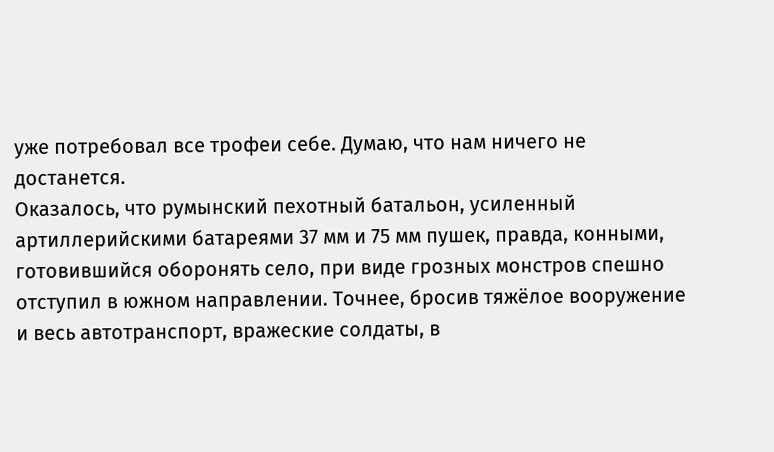уже потребовал все трофеи себе. Думаю, что нам ничего не достанется.
Оказалось, что румынский пехотный батальон, усиленный артиллерийскими батареями 37 мм и 75 мм пушек, правда, конными, готовившийся оборонять село, при виде грозных монстров спешно отступил в южном направлении. Точнее, бросив тяжёлое вооружение и весь автотранспорт, вражеские солдаты, в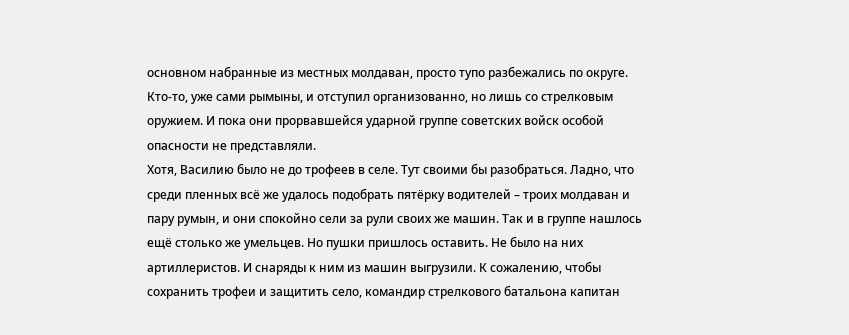основном набранные из местных молдаван, просто тупо разбежались по округе. Кто-то, уже сами рымыны, и отступил организованно, но лишь со стрелковым оружием. И пока они прорвавшейся ударной группе советских войск особой опасности не представляли.
Хотя, Василию было не до трофеев в селе. Тут своими бы разобраться. Ладно, что среди пленных всё же удалось подобрать пятёрку водителей – троих молдаван и пару румын, и они спокойно сели за рули своих же машин. Так и в группе нашлось ещё столько же умельцев. Но пушки пришлось оставить. Не было на них артиллеристов. И снаряды к ним из машин выгрузили. К сожалению, чтобы сохранить трофеи и защитить село, командир стрелкового батальона капитан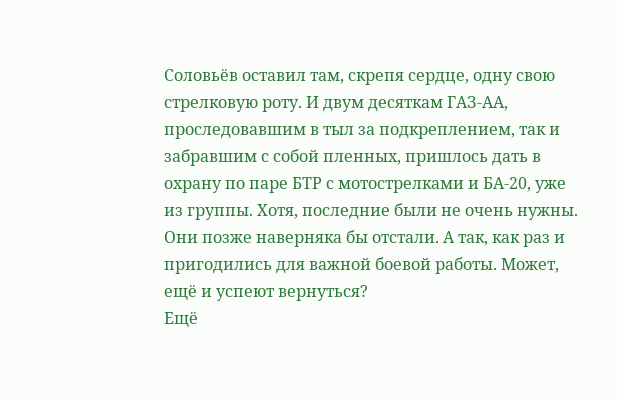Соловьёв оставил там, скрепя сердце, одну свою стрелковую роту. И двум десяткам ГАЗ-АА, проследовавшим в тыл за подкреплением, так и забравшим с собой пленных, пришлось дать в охрану по паре БТР с мотострелками и БА-20, уже из группы. Хотя, последние были не очень нужны. Они позже наверняка бы отстали. А так, как раз и пригодились для важной боевой работы. Может, ещё и успеют вернуться?
Ещё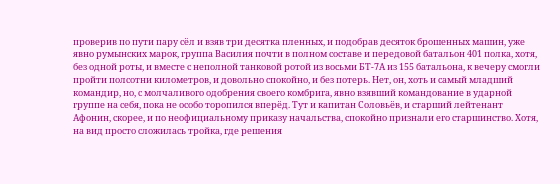проверив по пути пару сёл и взяв три десятка пленных, и подобрав десяток брошенных машин, уже явно румынских марок, группа Василия почти в полном составе и передовой батальон 401 полка, хотя, без одной роты, и вместе с неполной танковой ротой из восьми БТ-7А из 155 батальона, к вечеру смогли пройти полсотни километров, и довольно спокойно, и без потерь. Нет, он, хоть и самый младший командир, но, с молчаливого одобрения своего комбрига, явно взявший командование в ударной группе на себя, пока не особо торопился вперёд. Тут и капитан Соловьёв, и старший лейтенант Афонин, скорее, и по неофициальному приказу начальства, спокойно признали его старшинство. Хотя, на вид просто сложилась тройка, где решения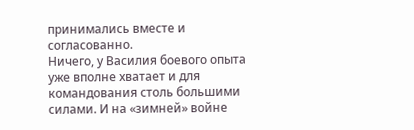принимались вместе и согласованно.
Ничего, у Василия боевого опыта уже вполне хватает и для командования столь большими силами. И на «зимней» войне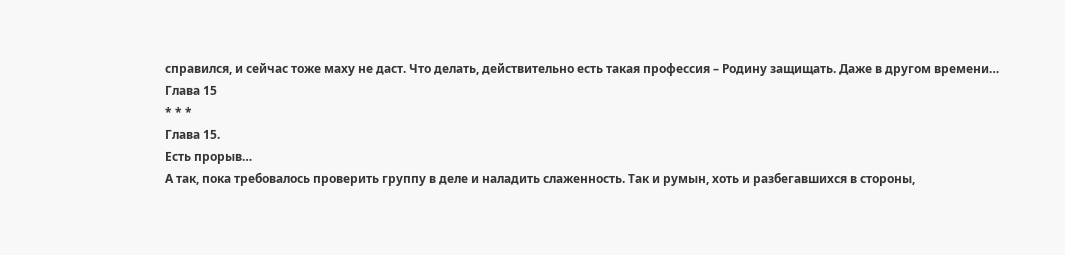справился, и сейчас тоже маху не даст. Что делать, действительно есть такая профессия – Родину защищать. Даже в другом времени…
Глава 15
* * *
Глава 15.
Есть прорыв…
А так, пока требовалось проверить группу в деле и наладить слаженность. Так и румын, хоть и разбегавшихся в стороны,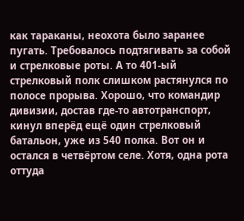как тараканы, неохота было заранее пугать. Требовалось подтягивать за собой и стрелковые роты. А то 401-ый стрелковый полк слишком растянулся по полосе прорыва. Хорошо, что командир дивизии, достав где-то автотранспорт, кинул вперёд ещё один стрелковый батальон, уже из 540 полка. Вот он и остался в четвёртом селе. Хотя, одна рота оттуда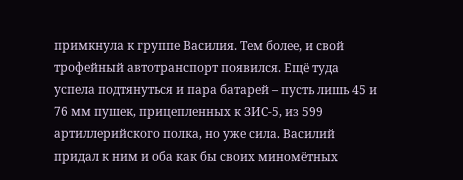примкнула к группе Василия. Тем более, и свой трофейный автотранспорт появился. Ещё туда успела подтянуться и пара батарей – пусть лишь 45 и 76 мм пушек, прицепленных к ЗИС-5, из 599 артиллерийского полка, но уже сила. Василий придал к ним и оба как бы своих миномётных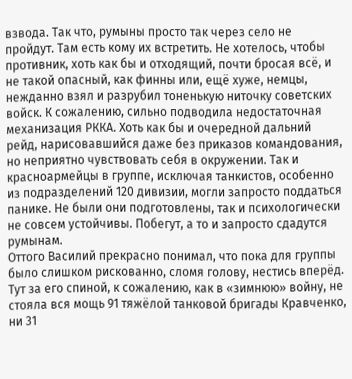взвода. Так что, румыны просто так через село не пройдут. Там есть кому их встретить. Не хотелось, чтобы противник, хоть как бы и отходящий, почти бросая всё, и не такой опасный, как финны или, ещё хуже, немцы, нежданно взял и разрубил тоненькую ниточку советских войск. К сожалению, сильно подводила недостаточная механизация РККА. Хоть как бы и очередной дальний рейд, нарисовавшийся даже без приказов командования, но неприятно чувствовать себя в окружении. Так и красноармейцы в группе, исключая танкистов, особенно из подразделений 120 дивизии, могли запросто поддаться панике. Не были они подготовлены, так и психологически не совсем устойчивы. Побегут, а то и запросто сдадутся румынам.
Оттого Василий прекрасно понимал, что пока для группы было слишком рискованно, сломя голову, нестись вперёд. Тут за его спиной, к сожалению, как в «зимнюю» войну, не стояла вся мощь 91 тяжёлой танковой бригады Кравченко, ни 31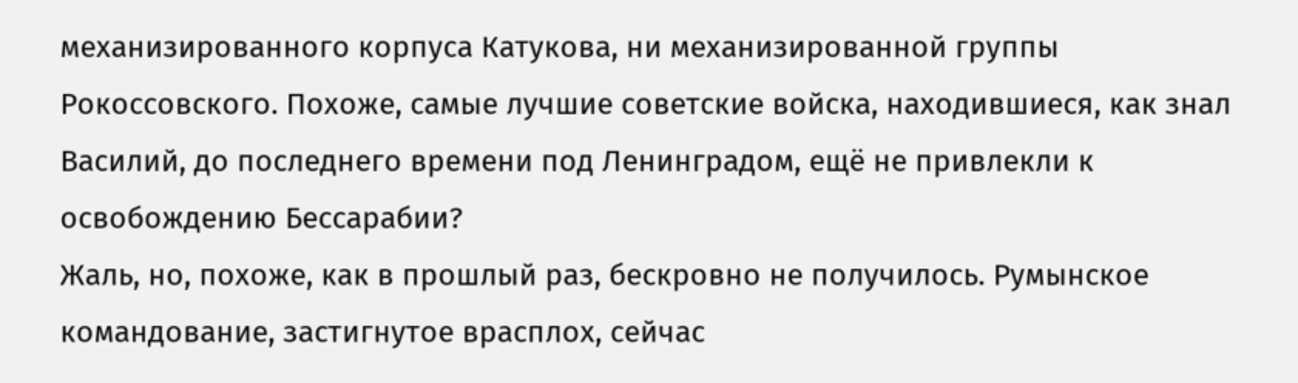механизированного корпуса Катукова, ни механизированной группы Рокоссовского. Похоже, самые лучшие советские войска, находившиеся, как знал Василий, до последнего времени под Ленинградом, ещё не привлекли к освобождению Бессарабии?
Жаль, но, похоже, как в прошлый раз, бескровно не получилось. Румынское командование, застигнутое врасплох, сейчас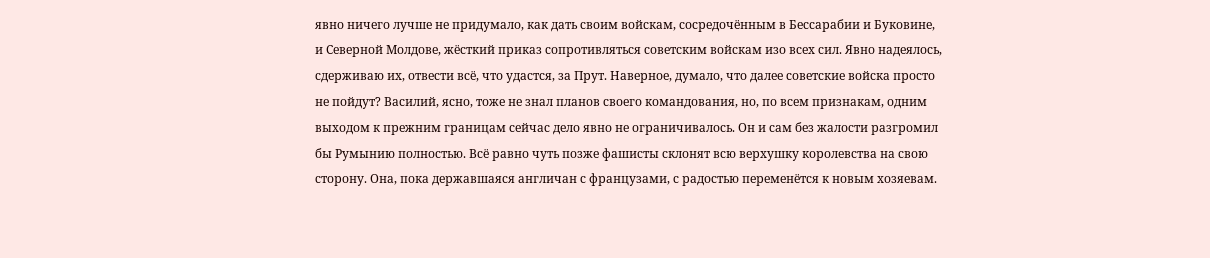явно ничего лучше не придумало, как дать своим войскам, сосредочённым в Бессарабии и Буковине, и Северной Молдове, жёсткий приказ сопротивляться советским войскам изо всех сил. Явно надеялось, сдерживаю их, отвести всё, что удастся, за Прут. Наверное, думало, что далее советские войска просто не пойдут? Василий, ясно, тоже не знал планов своего командования, но, по всем признакам, одним выходом к прежним границам сейчас дело явно не ограничивалось. Он и сам без жалости разгромил бы Румынию полностью. Всё равно чуть позже фашисты склонят всю верхушку королевства на свою сторону. Она, пока державшаяся англичан с французами, с радостью переменётся к новым хозяевам.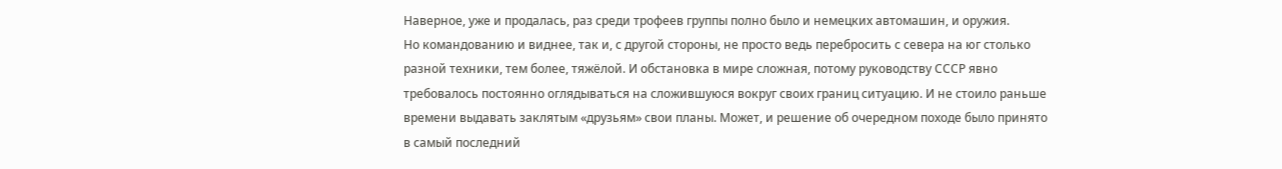Наверное, уже и продалась, раз среди трофеев группы полно было и немецких автомашин, и оружия.
Но командованию и виднее, так и, с другой стороны, не просто ведь перебросить с севера на юг столько разной техники, тем более, тяжёлой. И обстановка в мире сложная, потому руководству СССР явно требовалось постоянно оглядываться на сложившуюся вокруг своих границ ситуацию. И не стоило раньше времени выдавать заклятым «друзьям» свои планы. Может, и решение об очередном походе было принято в самый последний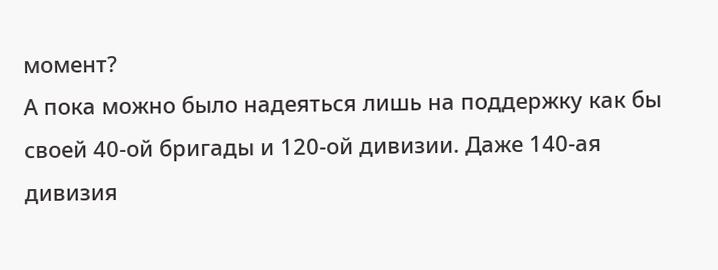момент?
А пока можно было надеяться лишь на поддержку как бы своей 40-ой бригады и 120-ой дивизии. Даже 140-ая дивизия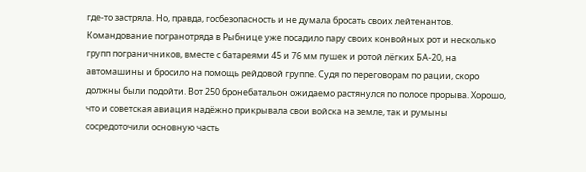где-то застряла. Но, правда, госбезопасность и не думала бросать своих лейтенантов. Командование погранотряда в Рыбнице уже посадило пару своих конвойных рот и несколько групп пограничников, вместе с батареями 45 и 76 мм пушек и ротой лёгких БА-20, на автомашины и бросило на помощь рейдовой группе. Судя по переговорам по рации, скоро должны были подойти. Вот 250 бронебатальон ожидаемо растянулся по полосе прорыва. Хорошо, что и советская авиация надёжно прикрывала свои войска на земле, так и румыны сосредоточили основную часть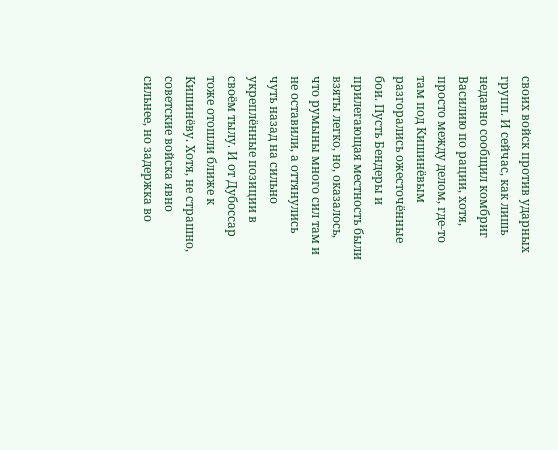своих войск против ударных групп. И сейчас, как лишь недавно сообщил комбриг Василию по рации, хотя, просто между делом, где-то там под Кишинёвым разгорались ожесточённые бои. Пусть Бендеры и прилегающая местность были взяты легко, но, оказалось, что румыны много сил там и не оставили, а оттянулись чуть назад на сильно укреплённые позиции в своём тылу. И от Дубоссар тоже отошли ближе к Кишинёву. Хотя, не страшно, советские войска явно сильнее, но задержка во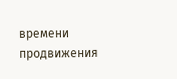времени продвижения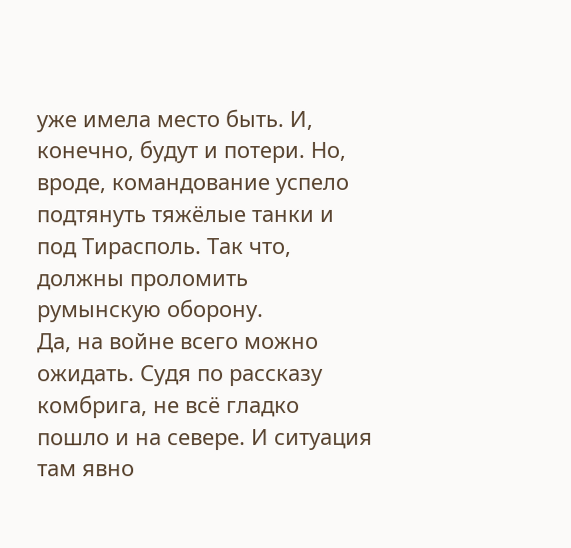уже имела место быть. И, конечно, будут и потери. Но, вроде, командование успело подтянуть тяжёлые танки и под Тирасполь. Так что, должны проломить румынскую оборону.
Да, на войне всего можно ожидать. Судя по рассказу комбрига, не всё гладко пошло и на севере. И ситуация там явно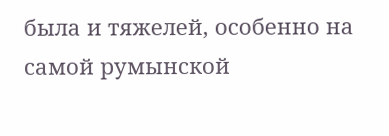была и тяжелей, особенно на самой румынской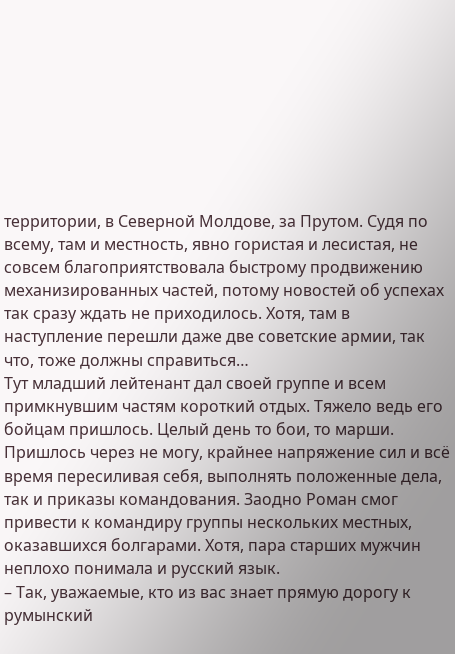территории, в Северной Молдове, за Прутом. Судя по всему, там и местность, явно гористая и лесистая, не совсем благоприятствовала быстрому продвижению механизированных частей, потому новостей об успехах так сразу ждать не приходилось. Хотя, там в наступление перешли даже две советские армии, так что, тоже должны справиться…
Тут младший лейтенант дал своей группе и всем примкнувшим частям короткий отдых. Тяжело ведь его бойцам пришлось. Целый день то бои, то марши. Пришлось через не могу, крайнее напряжение сил и всё время пересиливая себя, выполнять положенные дела, так и приказы командования. Заодно Роман смог привести к командиру группы нескольких местных, оказавшихся болгарами. Хотя, пара старших мужчин неплохо понимала и русский язык.
– Так, уважаемые, кто из вас знает прямую дорогу к румынский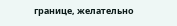границе, желательно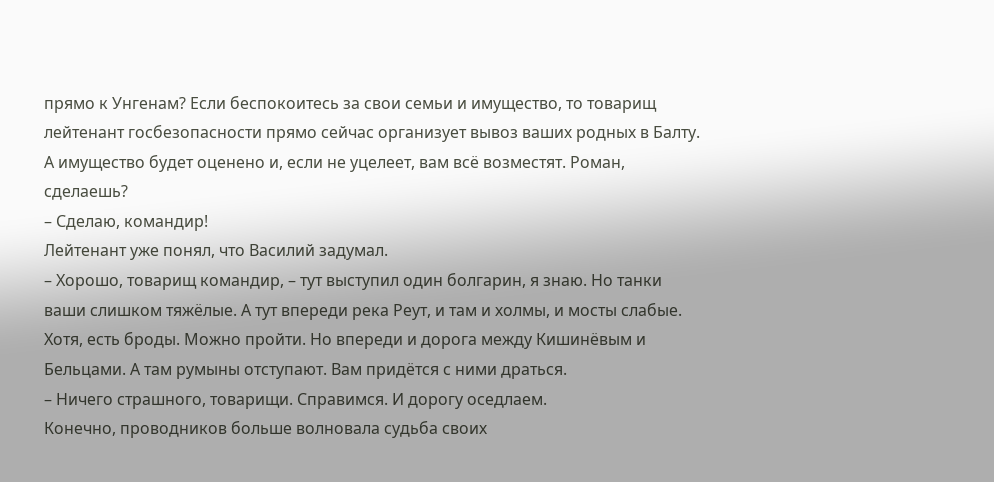прямо к Унгенам? Если беспокоитесь за свои семьи и имущество, то товарищ лейтенант госбезопасности прямо сейчас организует вывоз ваших родных в Балту. А имущество будет оценено и, если не уцелеет, вам всё возместят. Роман, сделаешь?
– Сделаю, командир!
Лейтенант уже понял, что Василий задумал.
– Хорошо, товарищ командир, – тут выступил один болгарин, я знаю. Но танки ваши слишком тяжёлые. А тут впереди река Реут, и там и холмы, и мосты слабые. Хотя, есть броды. Можно пройти. Но впереди и дорога между Кишинёвым и Бельцами. А там румыны отступают. Вам придётся с ними драться.
– Ничего страшного, товарищи. Справимся. И дорогу оседлаем.
Конечно, проводников больше волновала судьба своих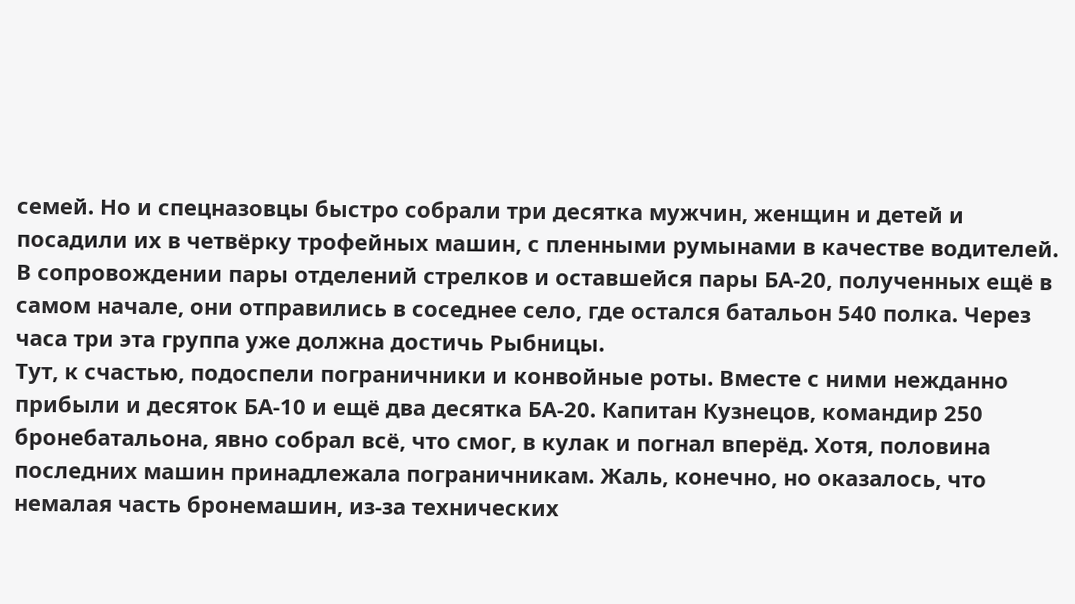семей. Но и спецназовцы быстро собрали три десятка мужчин, женщин и детей и посадили их в четвёрку трофейных машин, с пленными румынами в качестве водителей. В сопровождении пары отделений стрелков и оставшейся пары БА-20, полученных ещё в самом начале, они отправились в соседнее село, где остался батальон 540 полка. Через часа три эта группа уже должна достичь Рыбницы.
Тут, к счастью, подоспели пограничники и конвойные роты. Вместе с ними нежданно прибыли и десяток БА-10 и ещё два десятка БА-20. Капитан Кузнецов, командир 250 бронебатальона, явно собрал всё, что смог, в кулак и погнал вперёд. Хотя, половина последних машин принадлежала пограничникам. Жаль, конечно, но оказалось, что немалая часть бронемашин, из-за технических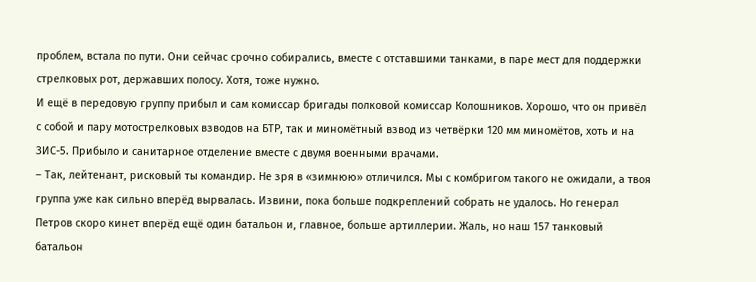проблем, встала по пути. Они сейчас срочно собирались, вместе с отставшими танками, в паре мест для поддержки стрелковых рот, державших полосу. Хотя, тоже нужно.
И ещё в передовую группу прибыл и сам комиссар бригады полковой комиссар Колошников. Хорошо, что он привёл с собой и пару мотострелковых взводов на БТР, так и миномётный взвод из четвёрки 120 мм миномётов, хоть и на ЗИС-5. Прибыло и санитарное отделение вместе с двумя военными врачами.
– Так, лейтенант, рисковый ты командир. Не зря в «зимнюю» отличился. Мы с комбригом такого не ожидали, а твоя группа уже как сильно вперёд вырвалась. Извини, пока больше подкреплений собрать не удалось. Но генерал Петров скоро кинет вперёд ещё один батальон и, главное, больше артиллерии. Жаль, но наш 157 танковый батальон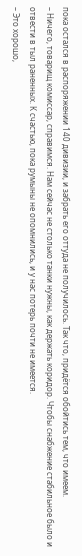пока остался в распоряжении 140 дивизии, и забрать его оттуда не получилось. Так что, придётся обойтись тем, что имеем.
– Ничего, товарищ комиссар, справимся. Нам сейчас не столько танки нужны, как держать коридор. Чтобы снабжение стабильное было и отвести в тыл раненных. К счастью, пока румыны не опомнились, и у нас потерь почти не имеется.
– Это хорошо,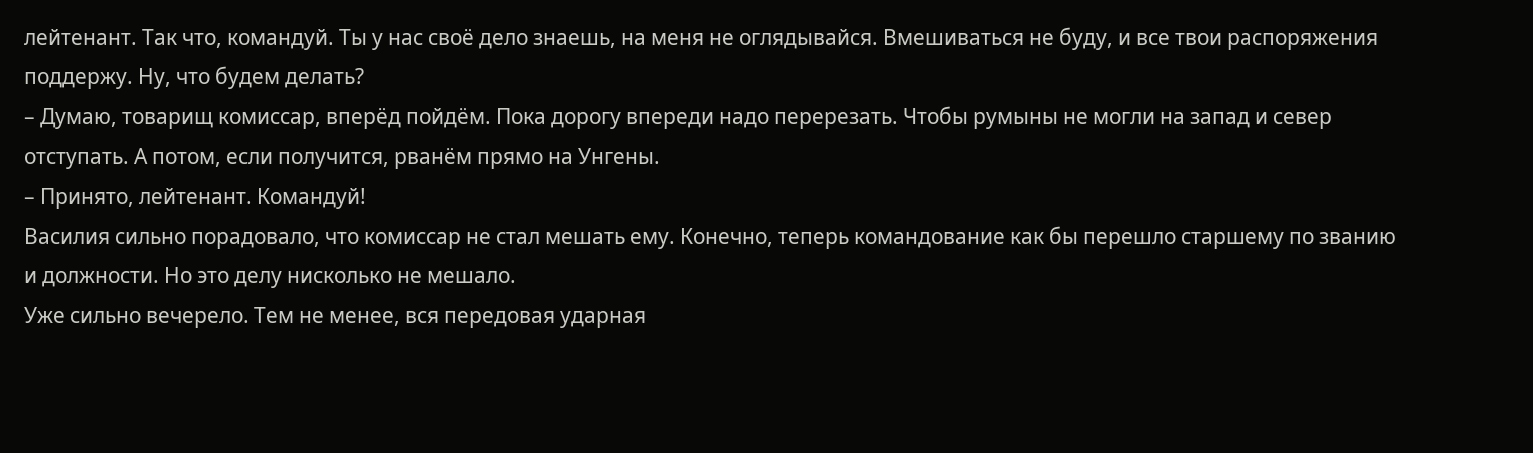лейтенант. Так что, командуй. Ты у нас своё дело знаешь, на меня не оглядывайся. Вмешиваться не буду, и все твои распоряжения поддержу. Ну, что будем делать?
– Думаю, товарищ комиссар, вперёд пойдём. Пока дорогу впереди надо перерезать. Чтобы румыны не могли на запад и север отступать. А потом, если получится, рванём прямо на Унгены.
– Принято, лейтенант. Командуй!
Василия сильно порадовало, что комиссар не стал мешать ему. Конечно, теперь командование как бы перешло старшему по званию и должности. Но это делу нисколько не мешало.
Уже сильно вечерело. Тем не менее, вся передовая ударная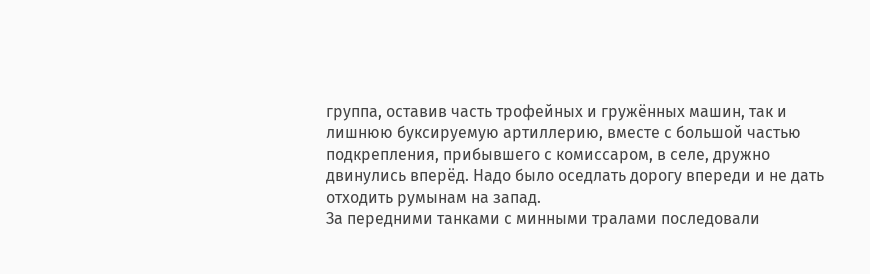группа, оставив часть трофейных и гружённых машин, так и лишнюю буксируемую артиллерию, вместе с большой частью подкрепления, прибывшего с комиссаром, в селе, дружно двинулись вперёд. Надо было оседлать дорогу впереди и не дать отходить румынам на запад.
За передними танками с минными тралами последовали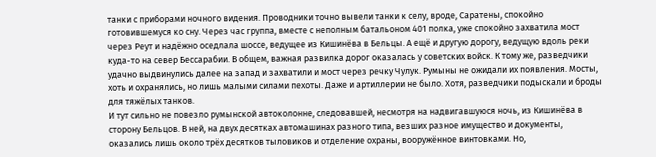танки с приборами ночного видения. Проводники точно вывели танки к селу, вроде, Саратены, спокойно готовившемуся ко сну. Через час группа, вместе с неполным батальоном 401 полка, уже спокойно захватила мост через Реут и надёжно оседлала шоссе, ведущее из Кишинёва в Бельцы. А ещё и другую дорогу, ведущую вдоль реки куда-то на север Бессарабии. В общем, важная развилка дорог оказалась у советских войск. К тому же, разведчики удачно выдвинулись далее на запад и захватили и мост через речку Чулук. Румыны не ожидали их появления. Мосты, хоть и охранялись, но лишь малыми силами пехоты. Даже и артиллерии не было. Хотя, разведчики подыскали и броды для тяжёлых танков.
И тут сильно не повезло румынской автоколонне, следовавшей, несмотря на надвигавшуюся ночь, из Кишинёва в сторону Бельцов. В ней, на двух десятках автомашинах разного типа, везших разное имущество и документы, оказались лишь около трёх десятков тыловиков и отделение охраны, вооружённое винтовками. Но,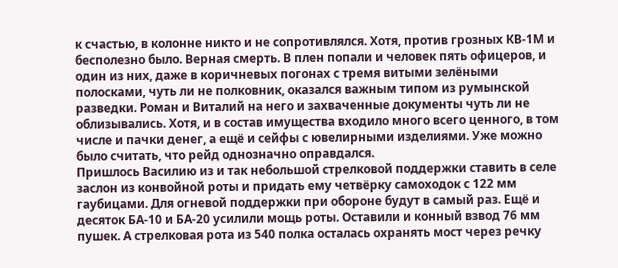к счастью, в колонне никто и не сопротивлялся. Хотя, против грозных КВ-1М и бесполезно было. Верная смерть. В плен попали и человек пять офицеров, и один из них, даже в коричневых погонах с тремя витыми зелёными полосками, чуть ли не полковник, оказался важным типом из румынской разведки. Роман и Виталий на него и захваченные документы чуть ли не облизывались. Хотя, и в состав имущества входило много всего ценного, в том числе и пачки денег, а ещё и сейфы с ювелирными изделиями. Уже можно было считать, что рейд однозначно оправдался.
Пришлось Василию из и так небольшой стрелковой поддержки ставить в селе заслон из конвойной роты и придать ему четвёрку самоходок с 122 мм гаубицами. Для огневой поддержки при обороне будут в самый раз. Ещё и десяток БА-10 и БА-20 усилили мощь роты. Оставили и конный взвод 76 мм пушек. А стрелковая рота из 540 полка осталась охранять мост через речку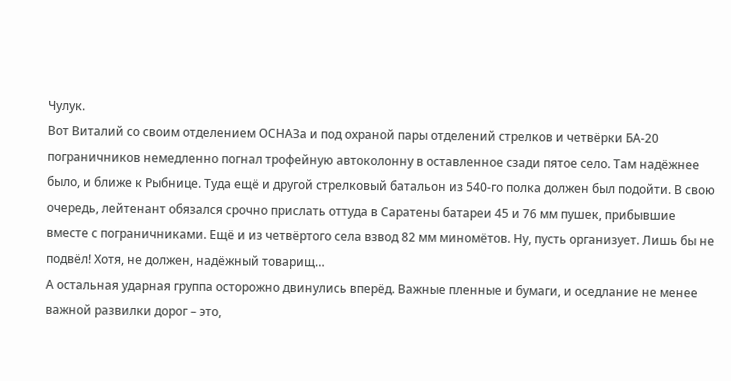Чулук.
Вот Виталий со своим отделением ОСНАЗа и под охраной пары отделений стрелков и четвёрки БА-20 пограничников немедленно погнал трофейную автоколонну в оставленное сзади пятое село. Там надёжнее было, и ближе к Рыбнице. Туда ещё и другой стрелковый батальон из 540-го полка должен был подойти. В свою очередь, лейтенант обязался срочно прислать оттуда в Саратены батареи 45 и 76 мм пушек, прибывшие вместе с пограничниками. Ещё и из четвёртого села взвод 82 мм миномётов. Ну, пусть организует. Лишь бы не подвёл! Хотя, не должен, надёжный товарищ…
А остальная ударная группа осторожно двинулись вперёд. Важные пленные и бумаги, и оседлание не менее важной развилки дорог – это,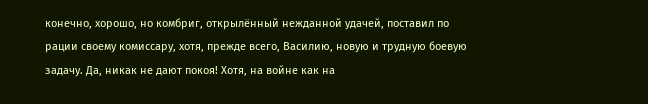конечно, хорошо, но комбриг, открылённый нежданной удачей, поставил по рации своему комиссару, хотя, прежде всего, Василию, новую и трудную боевую задачу. Да, никак не дают покоя! Хотя, на войне как на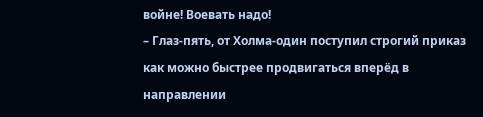войне! Воевать надо!
– Глаз-пять, от Холма-один поступил строгий приказ как можно быстрее продвигаться вперёд в направлении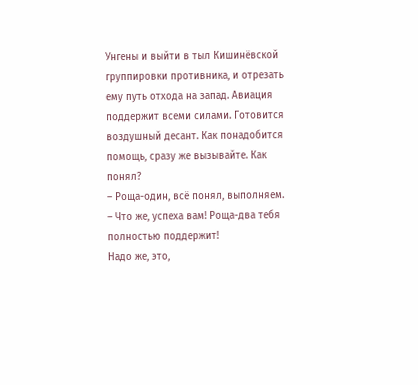Унгены и выйти в тыл Кишинёвской группировки противника, и отрезать ему путь отхода на запад. Авиация поддержит всеми силами. Готовится воздушный десант. Как понадобится помощь, сразу же вызывайте. Как понял?
– Роща-один, всё понял, выполняем.
– Что же, успеха вам! Роща-два тебя полностью поддержит!
Надо же, это,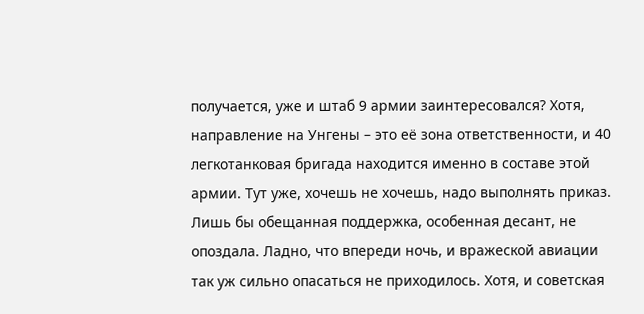получается, уже и штаб 9 армии заинтересовался? Хотя, направление на Унгены – это её зона ответственности, и 40 легкотанковая бригада находится именно в составе этой армии. Тут уже, хочешь не хочешь, надо выполнять приказ. Лишь бы обещанная поддержка, особенная десант, не опоздала. Ладно, что впереди ночь, и вражеской авиации так уж сильно опасаться не приходилось. Хотя, и советская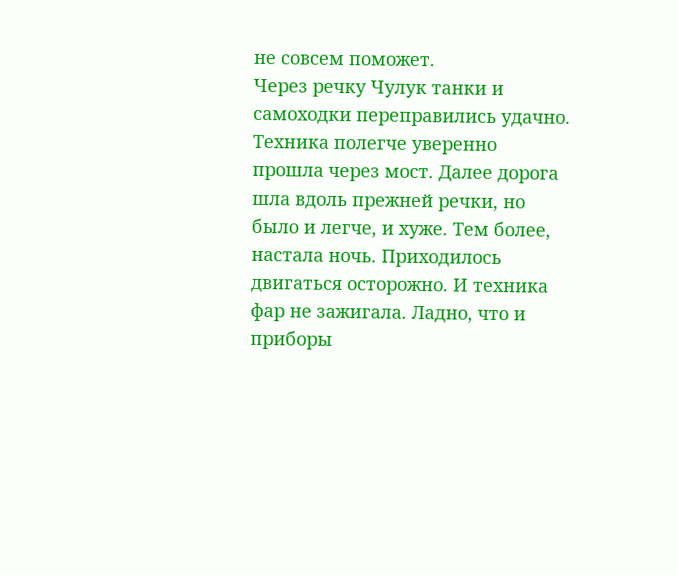не совсем поможет.
Через речку Чулук танки и самоходки переправились удачно. Техника полегче уверенно прошла через мост. Далее дорога шла вдоль прежней речки, но было и легче, и хуже. Тем более, настала ночь. Приходилось двигаться осторожно. И техника фар не зажигала. Ладно, что и приборы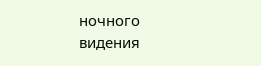ночного видения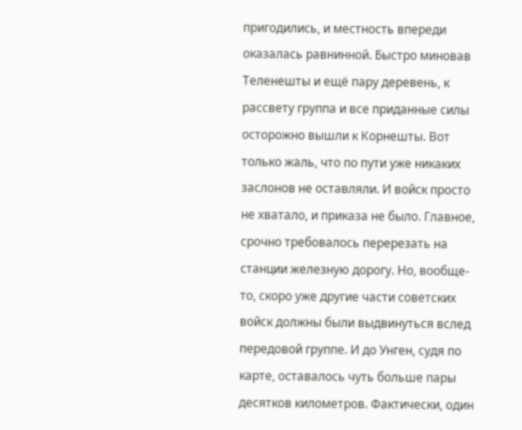пригодились, и местность впереди оказалась равнинной. Быстро миновав Теленешты и ещё пару деревень, к рассвету группа и все приданные силы осторожно вышли к Корнешты. Вот только жаль, что по пути уже никаких заслонов не оставляли. И войск просто не хватало, и приказа не было. Главное, срочно требовалось перерезать на станции железную дорогу. Но, вообще-то, скоро уже другие части советских войск должны были выдвинуться вслед передовой группе. И до Унген, судя по карте, оставалось чуть больше пары десятков километров. Фактически, один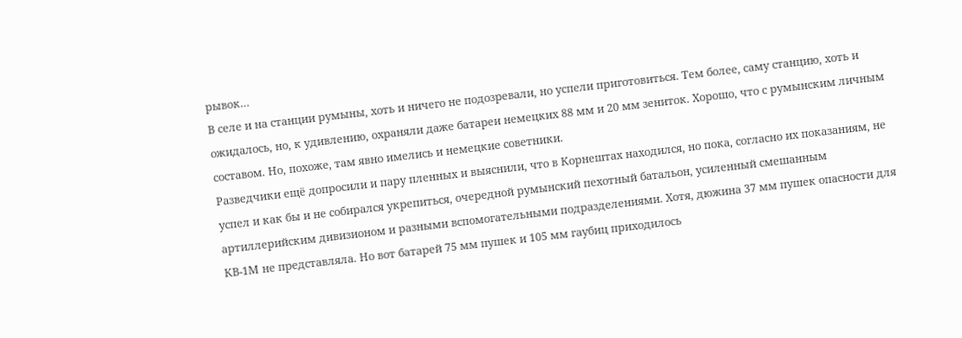рывок…
В селе и на станции румыны, хоть и ничего не подозревали, но успели приготовиться. Тем более, саму станцию, хоть и ожидалось, но, к удивлению, охраняли даже батареи немецких 88 мм и 20 мм зениток. Хорошо, что с румынским личным составом. Но, похоже, там явно имелись и немецкие советники.
Разведчики ещё допросили и пару пленных и выяснили, что в Корнештах находился, но пока, согласно их показаниям, не успел и как бы и не собирался укрепиться, очередной румынский пехотный батальон, усиленный смешанным артиллерийским дивизионом и разными вспомогательными подразделениями. Хотя, дюжина 37 мм пушек опасности для КВ-1М не представляла. Но вот батарей 75 мм пушек и 105 мм гаубиц приходилось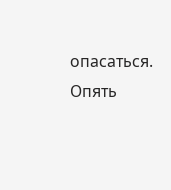опасаться. Опять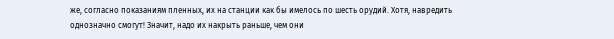же, согласно показаниям пленных, их на станции как бы имелось по шесть орудий. Хотя, навредить однозначно смогут! Значит, надо их накрыть раньше, чем они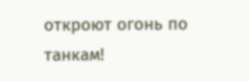откроют огонь по танкам!